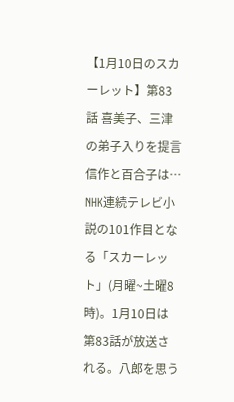【1月10日のスカーレット】第83話 喜美子、三津の弟子入りを提言 信作と百合子は…
NHK連続テレビ小説の101作目となる「スカーレット」(月曜~土曜8時)。1月10日は第83話が放送される。八郎を思う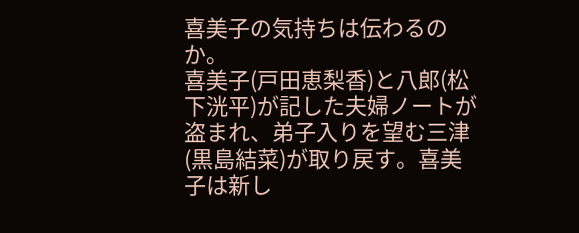喜美子の気持ちは伝わるのか。
喜美子(戸田恵梨香)と八郎(松下洸平)が記した夫婦ノートが盗まれ、弟子入りを望む三津(黒島結菜)が取り戻す。喜美子は新し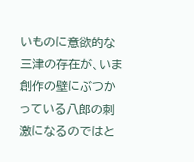いものに意欲的な三津の存在が、いま創作の壁にぶつかっている八郎の刺激になるのではと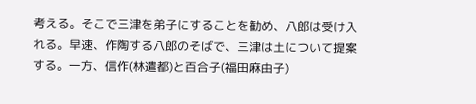考える。そこで三津を弟子にすることを勧め、八郎は受け入れる。早速、作陶する八郎のそばで、三津は土について提案する。一方、信作(林遣都)と百合子(福田麻由子)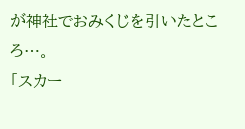が神社でおみくじを引いたところ…。
「スカー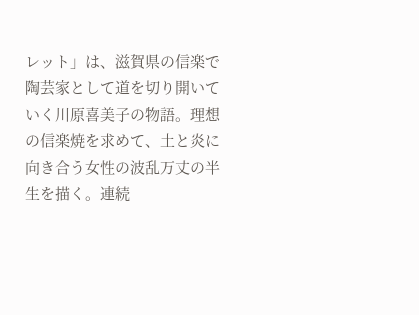レット」は、滋賀県の信楽で陶芸家として道を切り開いていく川原喜美子の物語。理想の信楽焼を求めて、土と炎に向き合う女性の波乱万丈の半生を描く。連続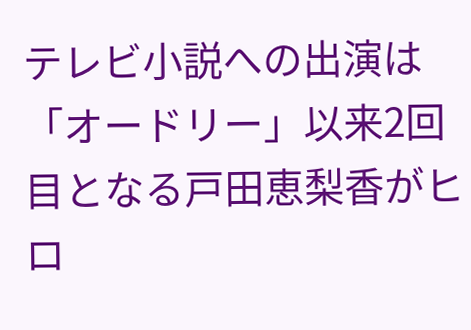テレビ小説への出演は「オードリー」以来2回目となる戸田恵梨香がヒロ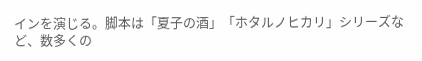インを演じる。脚本は「夏子の酒」「ホタルノヒカリ」シリーズなど、数多くの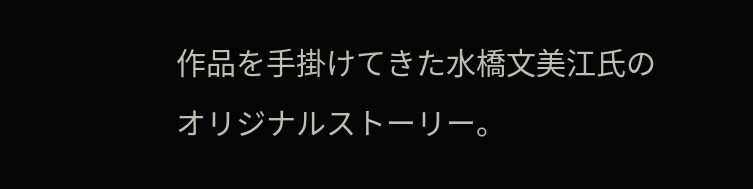作品を手掛けてきた水橋文美江氏のオリジナルストーリー。